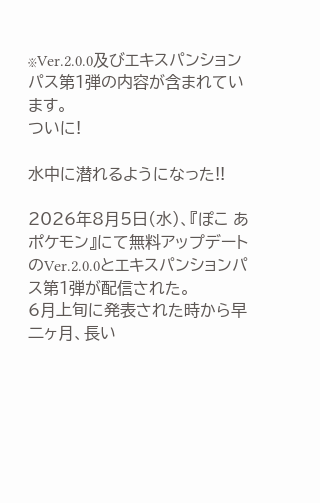※Ver.2.0.0及びエキスパンションパス第1弾の内容が含まれています。
ついに!

水中に潜れるようになった!!

2026年8月5日(水)、『ぽこ あ ポケモン』にて無料アップデートのVer.2.0.0とエキスパンションパス第1弾が配信された。
6月上旬に発表された時から早二ヶ月、長い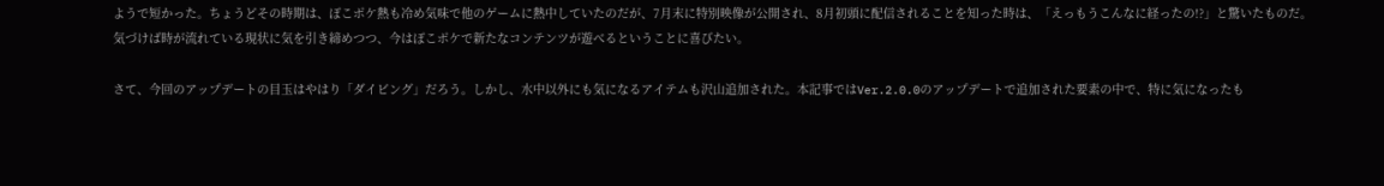ようで短かった。ちょうどその時期は、ぽこポケ熱も冷め気味で他のゲームに熱中していたのだが、7月末に特別映像が公開され、8月初頭に配信されることを知った時は、「えっもうこんなに経ったの!?」と驚いたものだ。
気づけば時が流れている現状に気を引き締めつつ、今はぽこポケで新たなコンテンツが遊べるということに喜びたい。

さて、今回のアップデートの目玉はやはり「ダイビング」だろう。しかし、水中以外にも気になるアイテムも沢山追加された。本記事ではVer.2.0.0のアップデートで追加された要素の中で、特に気になったも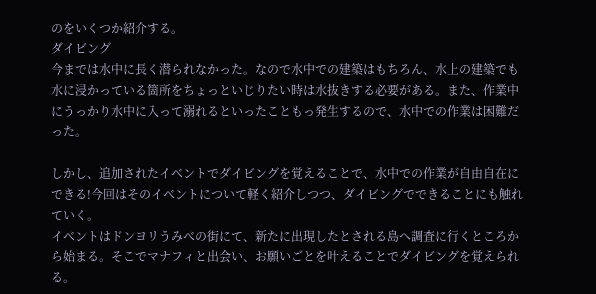のをいくつか紹介する。
ダイビング
今までは水中に長く潜られなかった。なので水中での建築はもちろん、水上の建築でも水に浸かっている箇所をちょっといじりたい時は水抜きする必要がある。また、作業中にうっかり水中に入って溺れるといったこともっ発生するので、水中での作業は困難だった。

しかし、追加されたイベントでダイビングを覚えることで、水中での作業が自由自在にできる!今回はそのイベントについて軽く紹介しつつ、ダイビングでできることにも触れていく。
イベントはドンヨリうみべの街にて、新たに出現したとされる島へ調査に行くところから始まる。そこでマナフィと出会い、お願いごとを叶えることでダイビングを覚えられる。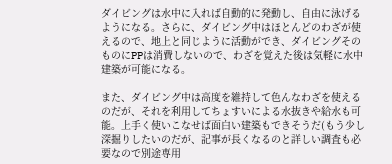ダイビングは水中に入れば自動的に発動し、自由に泳げるようになる。さらに、ダイビング中はほとんどのわざが使えるので、地上と同じように活動ができ、ダイビングそのものにPPは消費しないので、わざを覚えた後は気軽に水中建築が可能になる。

また、ダイビング中は高度を維持して色んなわざを使えるのだが、それを利用してちょすいによる水抜きや給水も可能。上手く使いこなせば面白い建築もできそうだ(もう少し深掘りしたいのだが、記事が長くなるのと詳しい調査も必要なので別途専用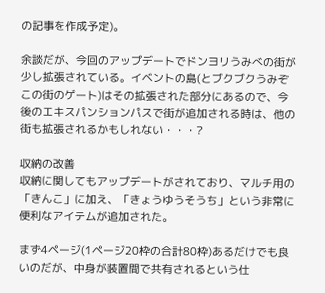の記事を作成予定)。

余談だが、今回のアップデートでドンヨリうみべの街が少し拡張されている。イベントの島(とブクブクうみぞこの街のゲート)はその拡張された部分にあるので、今後のエキスパンションパスで街が追加される時は、他の街も拡張されるかもしれない・・・?

収納の改善
収納に関してもアップデートがされており、マルチ用の「きんこ」に加え、「きょうゆうそうち」という非常に便利なアイテムが追加された。

まず4ページ(1ページ20枠の合計80枠)あるだけでも良いのだが、中身が装置間で共有されるという仕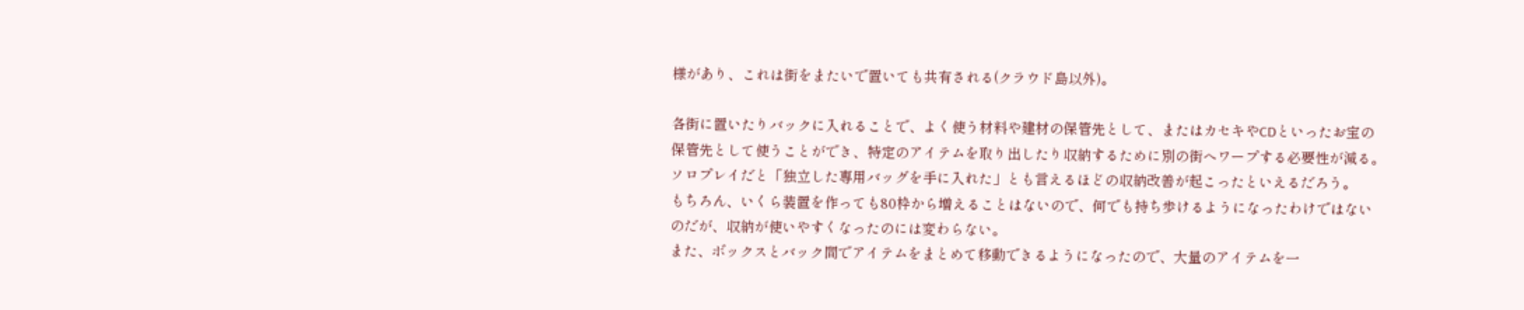様があり、これは街をまたいで置いても共有される(クラウド島以外)。

各街に置いたりバックに入れることで、よく使う材料や建材の保管先として、またはカセキやCDといったお宝の保管先として使うことができ、特定のアイテムを取り出したり収納するために別の街へワープする必要性が減る。ソロプレイだと「独立した専用バッグを手に入れた」とも言えるほどの収納改善が起こったといえるだろう。
もちろん、いくら装置を作っても80枠から増えることはないので、何でも持ち歩けるようになったわけではないのだが、収納が使いやすくなったのには変わらない。
また、ボックスとバック間でアイテムをまとめて移動できるようになったので、大量のアイテムを一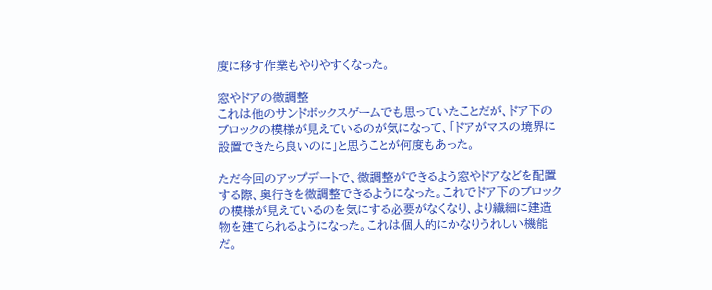度に移す作業もやりやすくなった。

窓やドアの微調整
これは他のサンドボックスゲームでも思っていたことだが、ドア下のブロックの模様が見えているのが気になって、「ドアがマスの境界に設置できたら良いのに」と思うことが何度もあった。

ただ今回のアップデートで、微調整ができるよう窓やドアなどを配置する際、奥行きを微調整できるようになった。これでドア下のブロックの模様が見えているのを気にする必要がなくなり、より繊細に建造物を建てられるようになった。これは個人的にかなりうれしい機能だ。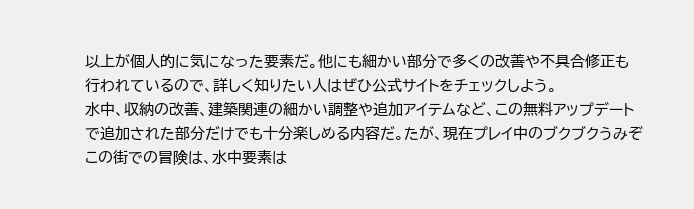以上が個人的に気になった要素だ。他にも細かい部分で多くの改善や不具合修正も行われているので、詳しく知りたい人はぜひ公式サイトをチェックしよう。
水中、収納の改善、建築関連の細かい調整や追加アイテムなど、この無料アップデートで追加された部分だけでも十分楽しめる内容だ。たが、現在プレイ中のブクブクうみぞこの街での冒険は、水中要素は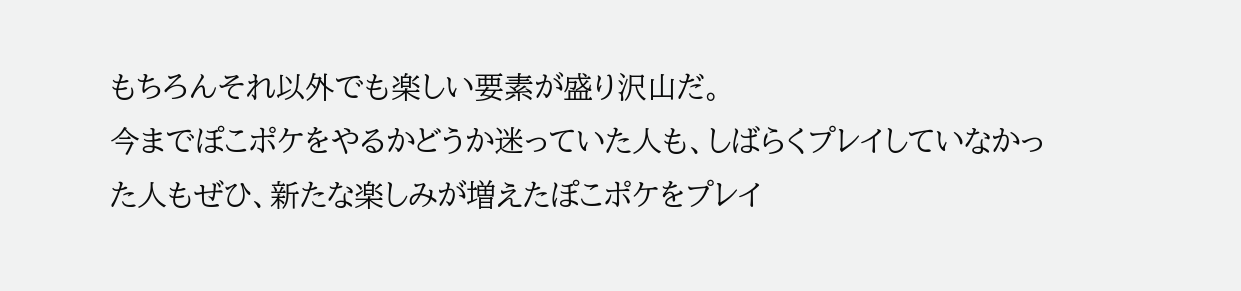もちろんそれ以外でも楽しい要素が盛り沢山だ。
今までぽこポケをやるかどうか迷っていた人も、しばらくプレイしていなかった人もぜひ、新たな楽しみが増えたぽこポケをプレイ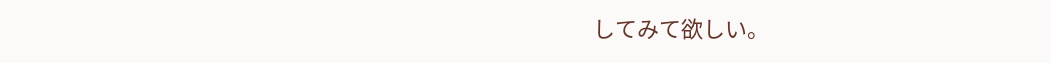してみて欲しい。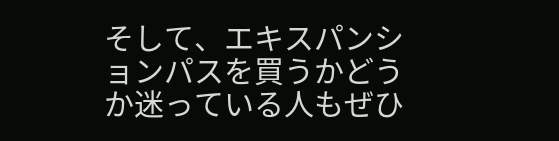そして、エキスパンションパスを買うかどうか迷っている人もぜひ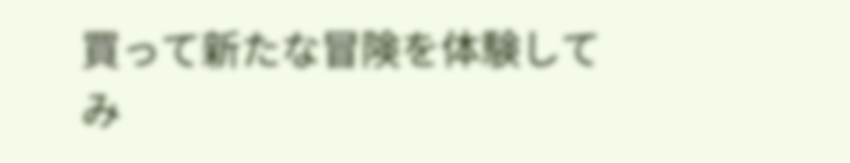買って新たな冒険を体験してみ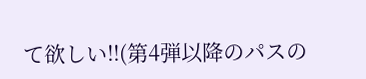て欲しい!!(第4弾以降のパスの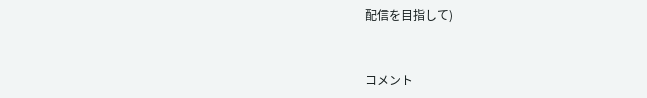配信を目指して)


コメント